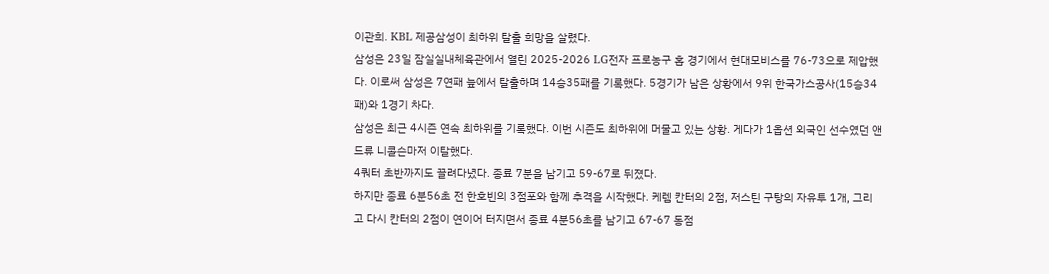이관희. KBL 제공삼성이 최하위 탈출 희망을 살렸다.
삼성은 23일 잠실실내체육관에서 열린 2025-2026 LG전자 프로농구 홈 경기에서 현대모비스를 76-73으로 제압했다. 이로써 삼성은 7연패 늪에서 탈출하며 14승35패를 기록했다. 5경기가 남은 상황에서 9위 한국가스공사(15승34패)와 1경기 차다.
삼성은 최근 4시즌 연속 최하위를 기록했다. 이번 시즌도 최하위에 머물고 있는 상황. 게다가 1옵션 외국인 선수였던 앤드류 니콜슨마저 이탈했다.
4쿼터 초반까지도 끌려다녔다. 종료 7분을 남기고 59-67로 뒤졌다.
하지만 종료 6분56초 전 한호빈의 3점포와 함께 추격을 시작했다. 케렘 칸터의 2점, 저스틴 구탕의 자유투 1개, 그리고 다시 칸터의 2점이 연이어 터지면서 종료 4분56초를 남기고 67-67 동점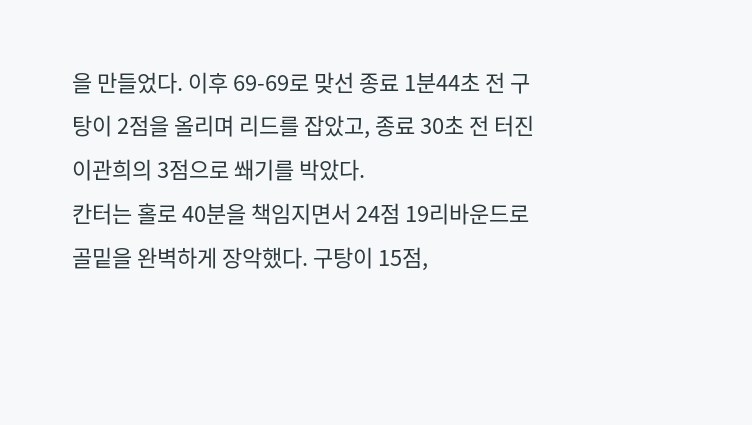을 만들었다. 이후 69-69로 맞선 종료 1분44초 전 구탕이 2점을 올리며 리드를 잡았고, 종료 30초 전 터진 이관희의 3점으로 쐐기를 박았다.
칸터는 홀로 40분을 책임지면서 24점 19리바운드로 골밑을 완벽하게 장악했다. 구탕이 15점,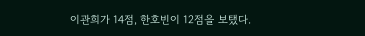이관희가 14점, 한호빈이 12점을 보탰다.